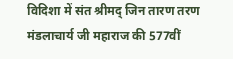विदिशा में संत श्रीमद् जिन तारण तरण मंडलाचार्य जी महाराज की 577वीं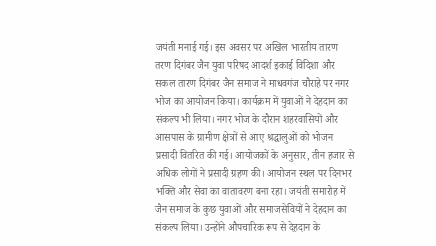जयंती मनाई गई। इस अवसर पर अखिल भारतीय तारण तरण दिगंबर जैन युवा परिषद आदर्श इकाई विदिशा और सकल तारण दिगंबर जैन समाज ने माधवगंज चौराहे पर नगर भोज का आयोजन किया। कार्यक्रम में युवाओं ने देहदान का संकल्प भी लिया। नगर भोज के दौरान शहरवासियों और आसपास के ग्रामीण क्षेत्रों से आए श्रद्धालुओं को भोजन प्रसादी वितरित की गई। आयोजकों के अनुसार, तीन हजार से अधिक लोगों ने प्रसादी ग्रहण की। आयोजन स्थल पर दिनभर भक्ति और सेवा का वातावरण बना रहा। जयंती समारोह में जैन समाज के कुछ युवाओं और समाजसेवियों ने देहदान का संकल्प लिया। उन्होंने औपचारिक रूप से देहदान के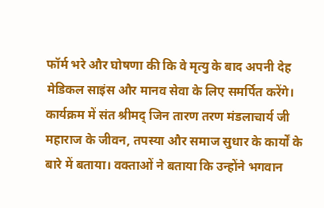फॉर्म भरे और घोषणा की कि वे मृत्यु के बाद अपनी देह मेडिकल साइंस और मानव सेवा के लिए समर्पित करेंगे। कार्यक्रम में संत श्रीमद् जिन तारण तरण मंडलाचार्य जी महाराज के जीवन, तपस्या और समाज सुधार के कार्यों के बारे में बताया। वक्ताओं ने बताया कि उन्होंने भगवान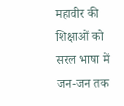महावीर की शिक्षाओं को सरल भाषा में जन-जन तक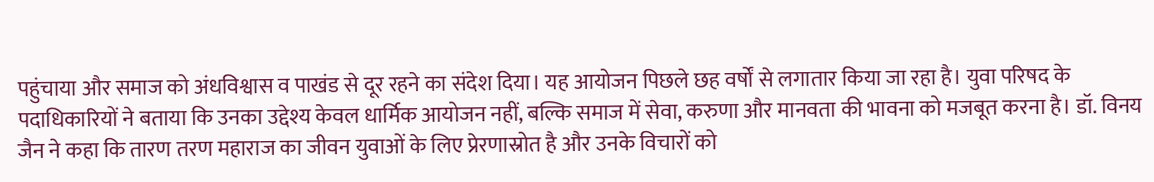पहुंचाया और समाज को अंधविश्वास व पाखंड से दूर रहने का संदेश दिया। यह आयोजन पिछले छह वर्षों से लगातार किया जा रहा है। युवा परिषद के पदाधिकारियों ने बताया कि उनका उद्देश्य केवल धार्मिक आयोजन नहीं, बल्कि समाज में सेवा, करुणा और मानवता की भावना को मजबूत करना है। डॉ. विनय जैन ने कहा कि तारण तरण महाराज का जीवन युवाओं के लिए प्रेरणास्रोत है और उनके विचारों को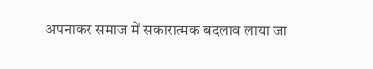अपनाकर समाज में सकारात्मक बदलाव लाया जा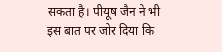सकता है। पीयूष जैन ने भी इस बात पर जोर दिया कि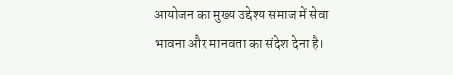आयोजन का मुख्य उद्देश्य समाज में सेवा भावना और मानवता का संदेश देना है।